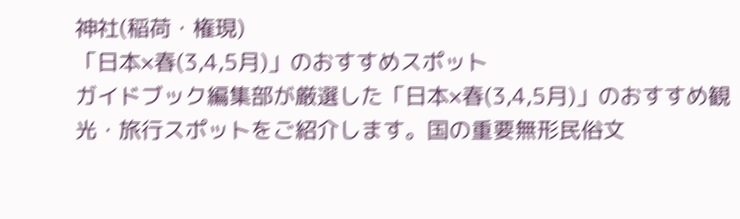神社(稲荷・権現)
「日本×春(3,4,5月)」のおすすめスポット
ガイドブック編集部が厳選した「日本×春(3,4,5月)」のおすすめ観光・旅行スポットをご紹介します。国の重要無形民俗文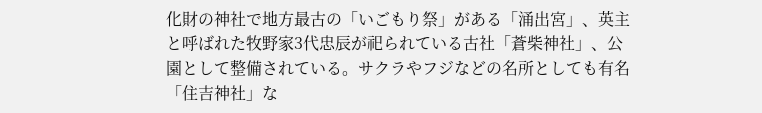化財の神社で地方最古の「いごもり祭」がある「涌出宮」、英主と呼ばれた牧野家3代忠辰が祀られている古社「蒼柴神社」、公園として整備されている。サクラやフジなどの名所としても有名「住吉神社」な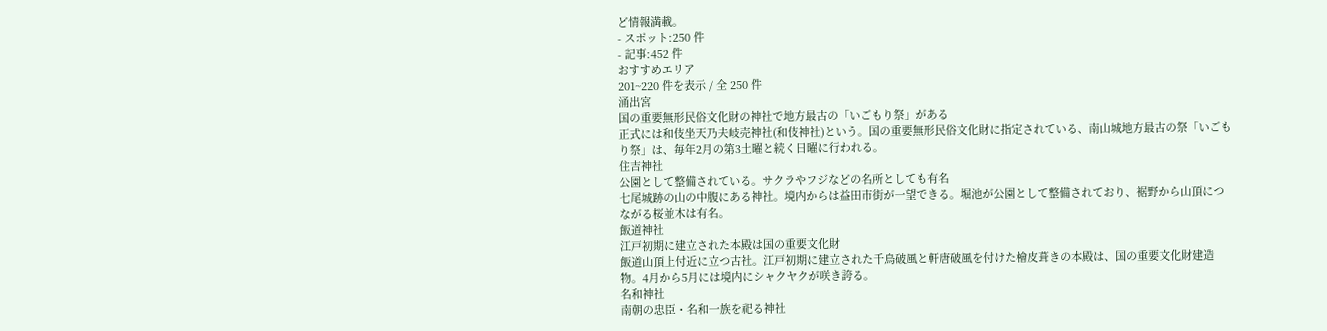ど情報満載。
- スポット:250 件
- 記事:452 件
おすすめエリア
201~220 件を表示 / 全 250 件
涌出宮
国の重要無形民俗文化財の神社で地方最古の「いごもり祭」がある
正式には和伎坐天乃夫岐売神社(和伎神社)という。国の重要無形民俗文化財に指定されている、南山城地方最古の祭「いごもり祭」は、毎年2月の第3土曜と続く日曜に行われる。
住吉神社
公園として整備されている。サクラやフジなどの名所としても有名
七尾城跡の山の中腹にある神社。境内からは益田市街が一望できる。堀池が公園として整備されており、裾野から山頂につながる桜並木は有名。
飯道神社
江戸初期に建立された本殿は国の重要文化財
飯道山頂上付近に立つ古社。江戸初期に建立された千鳥破風と軒唐破風を付けた檜皮葺きの本殿は、国の重要文化財建造物。4月から5月には境内にシャクヤクが咲き誇る。
名和神社
南朝の忠臣・名和一族を祀る神社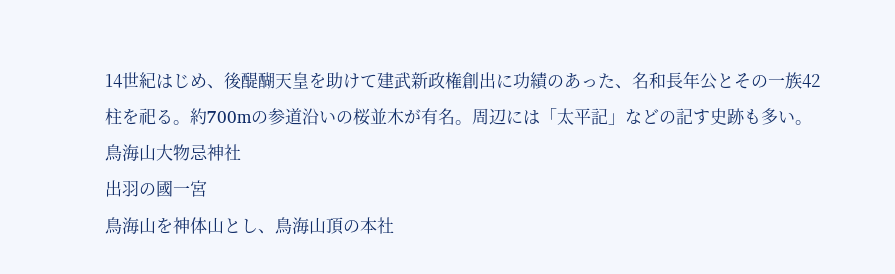14世紀はじめ、後醍醐天皇を助けて建武新政権創出に功績のあった、名和長年公とその一族42柱を祀る。約700mの参道沿いの桜並木が有名。周辺には「太平記」などの記す史跡も多い。
鳥海山大物忌神社
出羽の國一宮
鳥海山を神体山とし、鳥海山頂の本社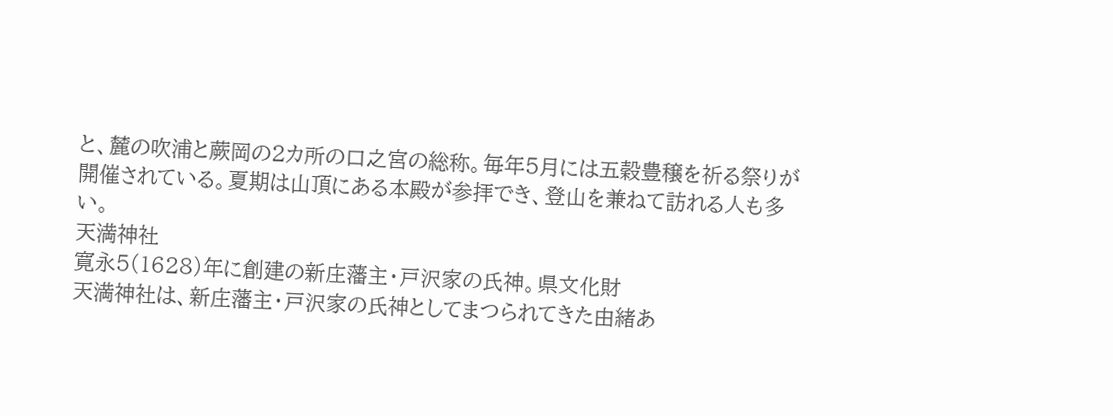と、麓の吹浦と蕨岡の2カ所の口之宮の総称。毎年5月には五穀豊穣を祈る祭りが開催されている。夏期は山頂にある本殿が参拝でき、登山を兼ねて訪れる人も多い。
天満神社
寛永5(1628)年に創建の新庄藩主・戸沢家の氏神。県文化財
天満神社は、新庄藩主・戸沢家の氏神としてまつられてきた由緒あ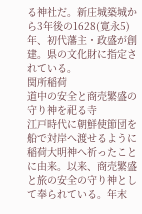る神社だ。新庄城築城から3年後の1628(寛永5)年、初代藩主・政盛が創建。県の文化財に指定されている。
関所稲荷
道中の安全と商売繁盛の守り神を祀る寺
江戸時代に朝鮮使節団を船で対岸へ渡せるように稲荷大明神へ祈ったことに由来。以来、商売繁盛と旅の安全の守り神として奉られている。年末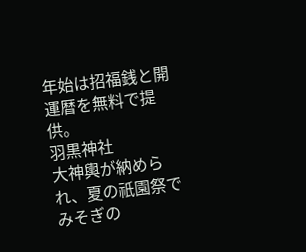年始は招福銭と開運暦を無料で提供。
羽黒神社
大神輿が納められ、夏の祇園祭でみそぎの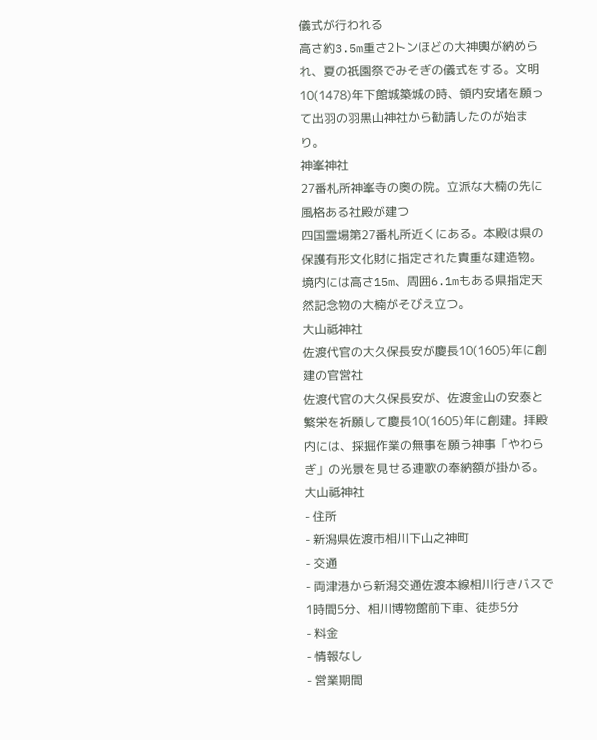儀式が行われる
高さ約3.5m重さ2トンほどの大神輿が納められ、夏の祇園祭でみそぎの儀式をする。文明10(1478)年下館城築城の時、領内安堵を願って出羽の羽黒山神社から勧請したのが始まり。
神峯神社
27番札所神峯寺の奥の院。立派な大楠の先に風格ある社殿が建つ
四国霊場第27番札所近くにある。本殿は県の保護有形文化財に指定された貴重な建造物。境内には高さ15m、周囲6.1mもある県指定天然記念物の大楠がそびえ立つ。
大山祗神社
佐渡代官の大久保長安が慶長10(1605)年に創建の官営社
佐渡代官の大久保長安が、佐渡金山の安泰と繁栄を祈願して慶長10(1605)年に創建。拝殿内には、採掘作業の無事を願う神事「やわらぎ」の光景を見せる連歌の奉納額が掛かる。
大山祗神社
- 住所
- 新潟県佐渡市相川下山之神町
- 交通
- 両津港から新潟交通佐渡本線相川行きバスで1時間5分、相川博物館前下車、徒歩5分
- 料金
- 情報なし
- 営業期間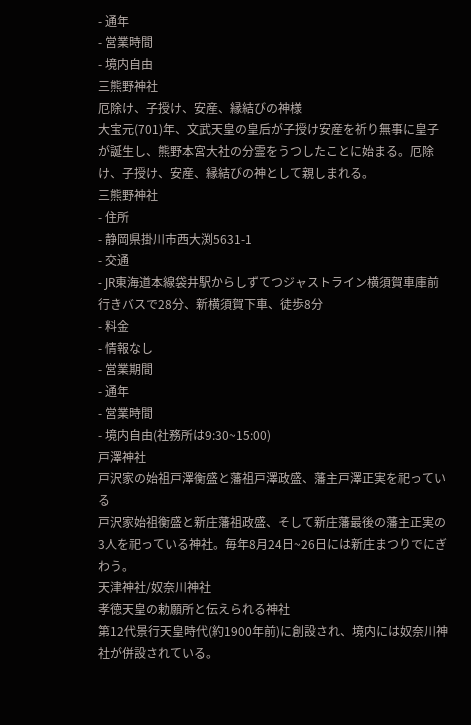- 通年
- 営業時間
- 境内自由
三熊野神社
厄除け、子授け、安産、縁結びの神様
大宝元(701)年、文武天皇の皇后が子授け安産を祈り無事に皇子が誕生し、熊野本宮大社の分霊をうつしたことに始まる。厄除け、子授け、安産、縁結びの神として親しまれる。
三熊野神社
- 住所
- 静岡県掛川市西大渕5631-1
- 交通
- JR東海道本線袋井駅からしずてつジャストライン横須賀車庫前行きバスで28分、新横須賀下車、徒歩8分
- 料金
- 情報なし
- 営業期間
- 通年
- 営業時間
- 境内自由(社務所は9:30~15:00)
戸澤神社
戸沢家の始祖戸澤衡盛と藩祖戸澤政盛、藩主戸澤正実を祀っている
戸沢家始祖衡盛と新庄藩祖政盛、そして新庄藩最後の藩主正実の3人を祀っている神社。毎年8月24日~26日には新庄まつりでにぎわう。
天津神社/奴奈川神社
孝徳天皇の勅願所と伝えられる神社
第12代景行天皇時代(約1900年前)に創設され、境内には奴奈川神社が併設されている。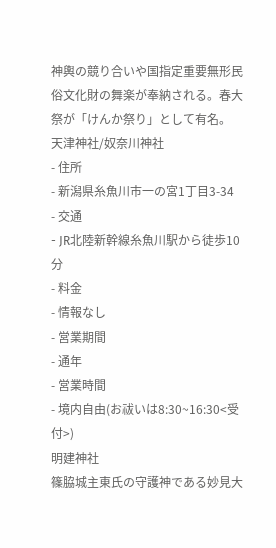神輿の競り合いや国指定重要無形民俗文化財の舞楽が奉納される。春大祭が「けんか祭り」として有名。
天津神社/奴奈川神社
- 住所
- 新潟県糸魚川市一の宮1丁目3-34
- 交通
- JR北陸新幹線糸魚川駅から徒歩10分
- 料金
- 情報なし
- 営業期間
- 通年
- 営業時間
- 境内自由(お祓いは8:30~16:30<受付>)
明建神社
篠脇城主東氏の守護神である妙見大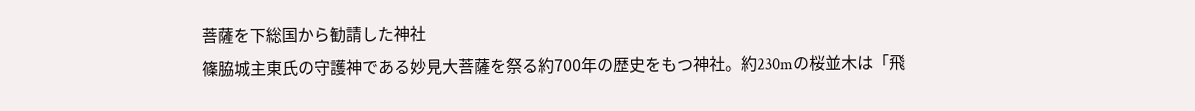菩薩を下総国から勧請した神社
篠脇城主東氏の守護神である妙見大菩薩を祭る約700年の歴史をもつ神社。約230mの桜並木は「飛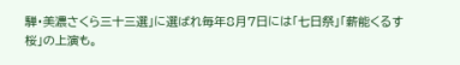騨・美濃さくら三十三選」に選ばれ毎年8月7日には「七日祭」「薪能くるす桜」の上演も。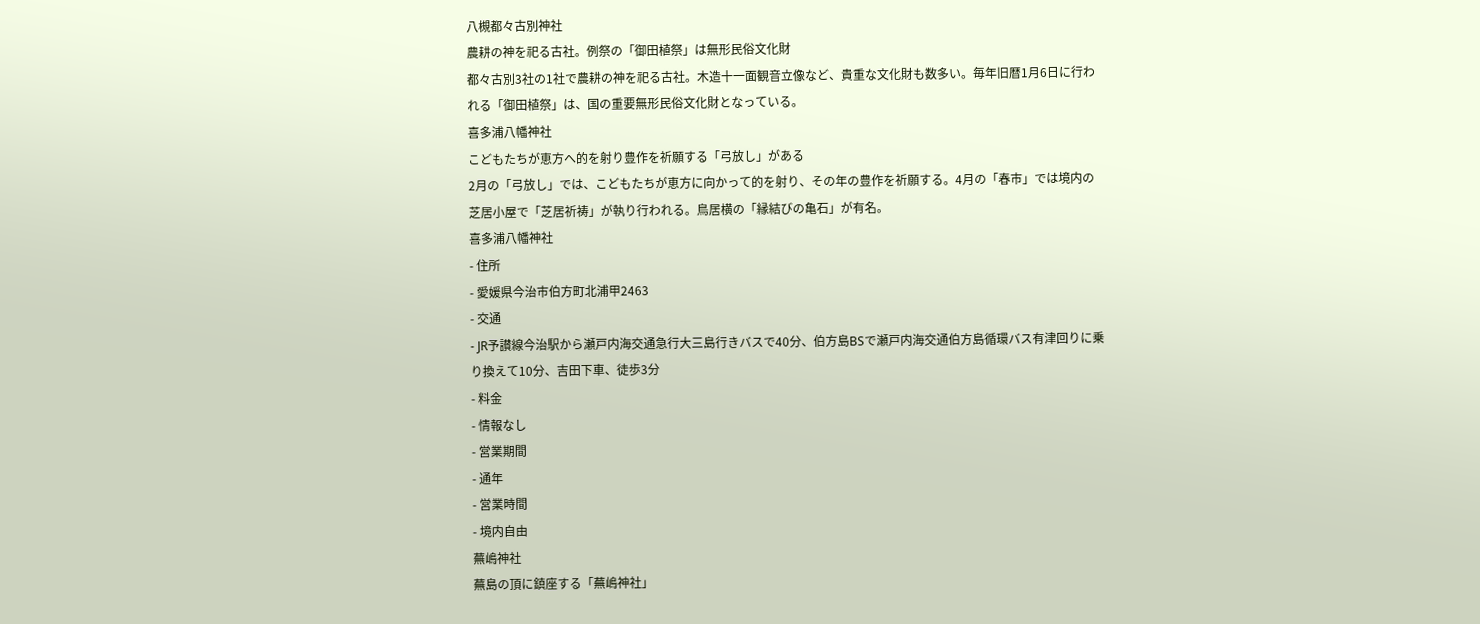八槻都々古別神社
農耕の神を祀る古社。例祭の「御田植祭」は無形民俗文化財
都々古別3社の1社で農耕の神を祀る古社。木造十一面観音立像など、貴重な文化財も数多い。毎年旧暦1月6日に行われる「御田植祭」は、国の重要無形民俗文化財となっている。
喜多浦八幡神社
こどもたちが恵方へ的を射り豊作を祈願する「弓放し」がある
2月の「弓放し」では、こどもたちが恵方に向かって的を射り、その年の豊作を祈願する。4月の「春市」では境内の芝居小屋で「芝居祈祷」が執り行われる。鳥居横の「縁結びの亀石」が有名。
喜多浦八幡神社
- 住所
- 愛媛県今治市伯方町北浦甲2463
- 交通
- JR予讃線今治駅から瀬戸内海交通急行大三島行きバスで40分、伯方島BSで瀬戸内海交通伯方島循環バス有津回りに乗り換えて10分、吉田下車、徒歩3分
- 料金
- 情報なし
- 営業期間
- 通年
- 営業時間
- 境内自由
蕪嶋神社
蕪島の頂に鎮座する「蕪嶋神社」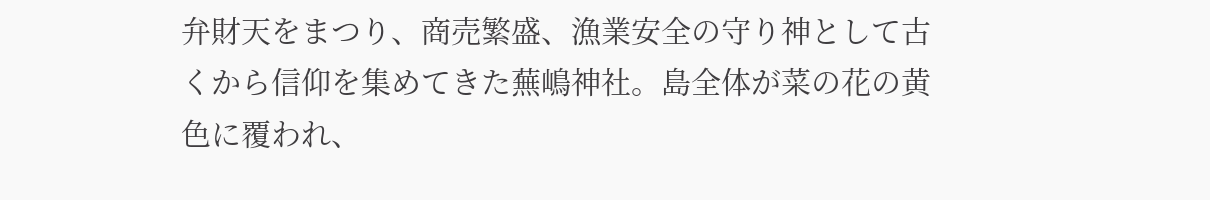弁財天をまつり、商売繁盛、漁業安全の守り神として古くから信仰を集めてきた蕪嶋神社。島全体が菜の花の黄色に覆われ、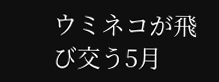ウミネコが飛び交う5月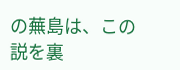の蕪島は、この説を裏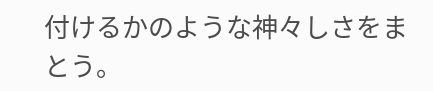付けるかのような神々しさをまとう。